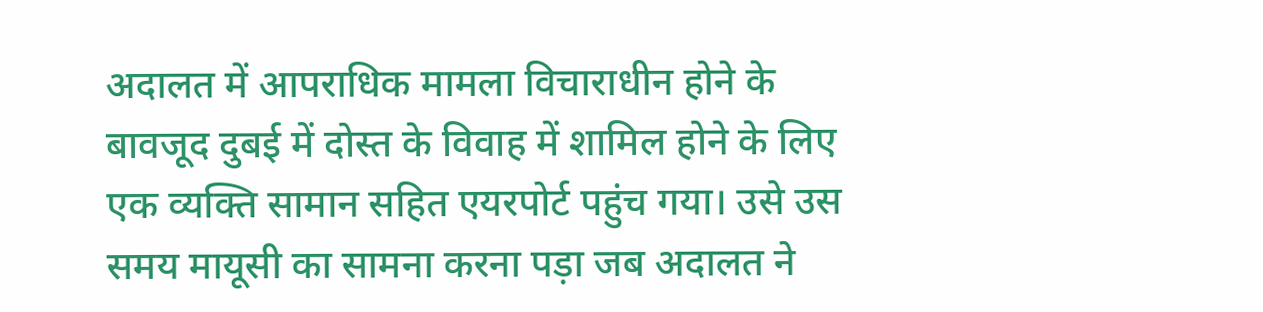अदालत में आपराधिक मामला विचाराधीन होने के बावजूद दुबई में दोस्त के विवाह में शामिल होने के लिए एक व्यक्ति सामान सहित एयरपोर्ट पहुंच गया। उसे उस समय मायूसी का सामना करना पड़ा जब अदालत ने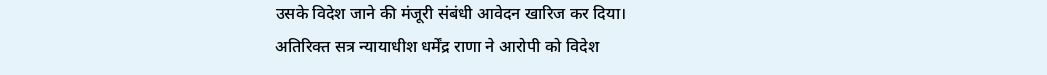उसके विदेश जाने की मंजूरी संबंधी आवेदन खारिज कर दिया।
अतिरिक्त सत्र न्यायाधीश धर्मेंद्र राणा ने आरोपी को विदेश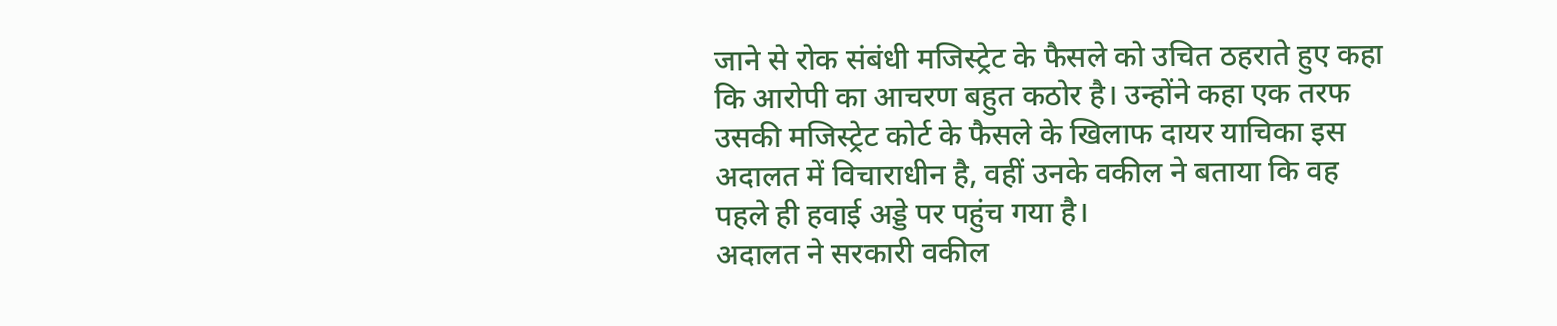जाने से रोक संबंधी मजिस्ट्रेट के फैसले को उचित ठहराते हुए कहा कि आरोपी का आचरण बहुत कठोर है। उन्होंने कहा एक तरफ उसकी मजिस्ट्रेट कोर्ट के फैसले के खिलाफ दायर याचिका इस अदालत में विचाराधीन है, वहीं उनके वकील ने बताया कि वह पहले ही हवाई अड्डे पर पहुंच गया है।
अदालत ने सरकारी वकील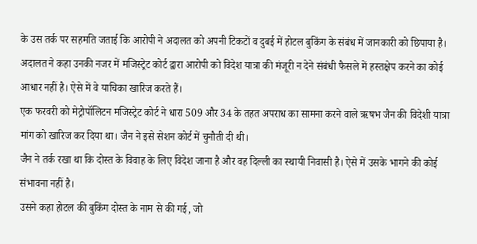के उस तर्क पर सहमति जताई कि आरोपी ने अदालत को अपनी टिकटों व दुबई में होटल बुकिंग के संबंध में जानकारी को छिपाया है। अदालत ने कहा उनकी नजर में मजिस्ट्रेट कोर्ट द्वारा आरोपी को विदेश यात्रा की मंजूरी न देने संबंधी फैसले में हस्तक्षेप करने का कोई आधार नहीं है। ऐसे में वे याचिका खारिज करते हैं।
एक फरवरी को मेट्रोपॉलिटन मजिस्ट्रेट कोर्ट ने धारा 509 और 34 के तहत अपराध का सामना करने वाले ऋषभ जैन की विदेशी यात्रा मांग को खारिज कर दिया था। जैन ने इसे सेशन कोर्ट में चुनौती दी थी।
जैन ने तर्क रखा था कि दोस्त के विवाह के लिए विदेश जाना है और वह दिल्ली का स्थायी निवासी है। ऐसे में उसके भागने की कोई संभावना नहीं है।
उसने कहा होटल की बुकिंग दोस्त के नाम से की गई, जो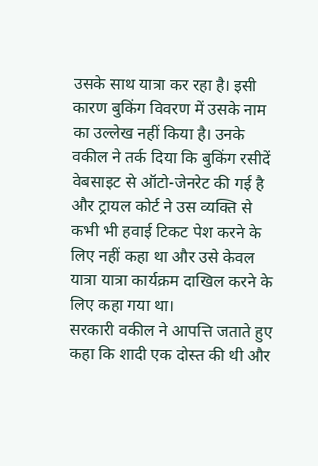उसके साथ यात्रा कर रहा है। इसी कारण बुकिंग विवरण में उसके नाम का उल्लेख नहीं किया है। उनके वकील ने तर्क दिया कि बुकिंग रसीदें वेबसाइट से ऑटो-जेनरेट की गई है और ट्रायल कोर्ट ने उस व्यक्ति से कभी भी हवाई टिकट पेश करने के लिए नहीं कहा था और उसे केवल यात्रा यात्रा कार्यक्रम दाखिल करने के लिए कहा गया था।
सरकारी वकील ने आपत्ति जताते हुए कहा कि शादी एक दोस्त की थी और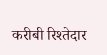करीबी रिश्तेदार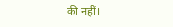की नहीं।